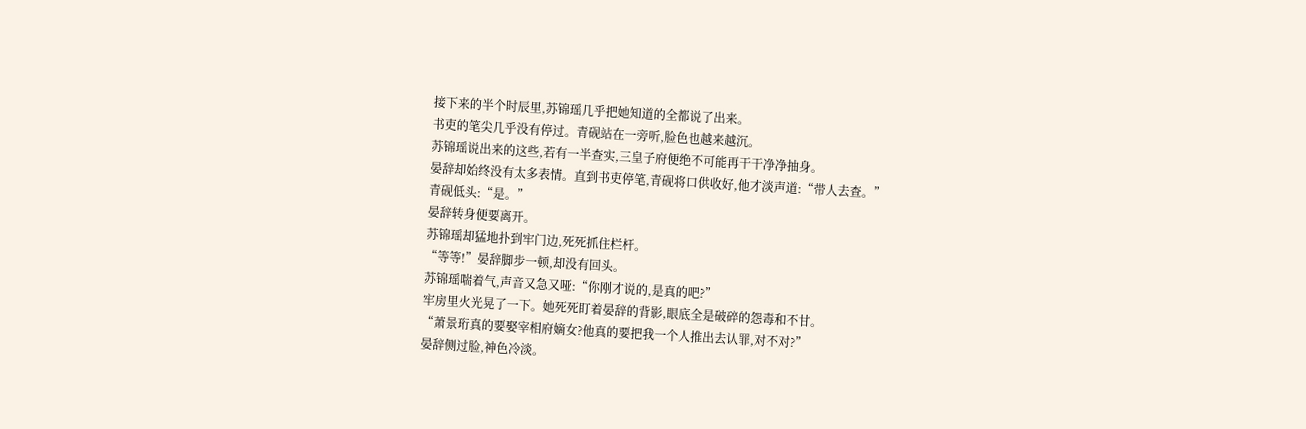接下来的半个时辰里,苏锦瑶几乎把她知道的全都说了出来。
书吏的笔尖几乎没有停过。青砚站在一旁听,脸色也越来越沉。
苏锦瑶说出来的这些,若有一半查实,三皇子府便绝不可能再干干净净抽身。
晏辞却始终没有太多表情。直到书吏停笔,青砚将口供收好,他才淡声道:“带人去查。”
青砚低头:“是。”
晏辞转身便要离开。
苏锦瑶却猛地扑到牢门边,死死抓住栏杆。
“等等!”晏辞脚步一顿,却没有回头。
苏锦瑶喘着气,声音又急又哑:“你刚才说的,是真的吧?”
牢房里火光晃了一下。她死死盯着晏辞的背影,眼底全是破碎的怨毒和不甘。
“萧景珩真的要娶宰相府嫡女?他真的要把我一个人推出去认罪,对不对?”
晏辞侧过脸,神色冷淡。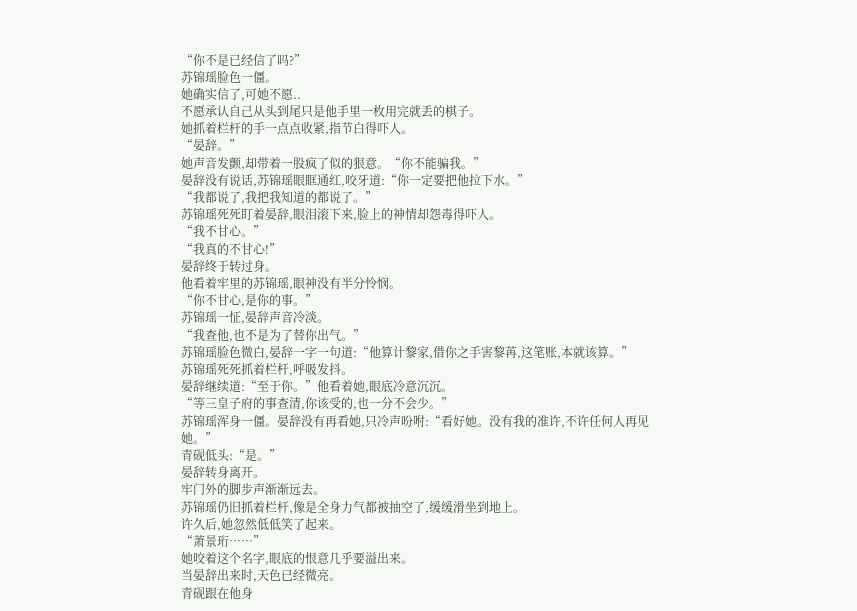“你不是已经信了吗?”
苏锦瑶脸色一僵。
她确实信了,可她不愿..
不愿承认自己从头到尾只是他手里一枚用完就丢的棋子。
她抓着栏杆的手一点点收紧,指节白得吓人。
“晏辞。”
她声音发颤,却带着一股疯了似的狠意。“你不能骗我。”
晏辞没有说话,苏锦瑶眼眶通红,咬牙道:“你一定要把他拉下水。”
“我都说了,我把我知道的都说了。”
苏锦瑶死死盯着晏辞,眼泪滚下来,脸上的神情却怨毒得吓人。
“我不甘心。”
“我真的不甘心!”
晏辞终于转过身。
他看着牢里的苏锦瑶,眼神没有半分怜悯。
“你不甘心,是你的事。”
苏锦瑶一怔,晏辞声音冷淡。
“我查他,也不是为了替你出气。”
苏锦瑶脸色微白,晏辞一字一句道:“他算计黎家,借你之手害黎苒,这笔账,本就该算。”
苏锦瑶死死抓着栏杆,呼吸发抖。
晏辞继续道:“至于你。”他看着她,眼底冷意沉沉。
“等三皇子府的事查清,你该受的,也一分不会少。”
苏锦瑶浑身一僵。晏辞没有再看她,只冷声吩咐:“看好她。没有我的准许,不许任何人再见她。”
青砚低头:“是。”
晏辞转身离开。
牢门外的脚步声渐渐远去。
苏锦瑶仍旧抓着栏杆,像是全身力气都被抽空了,缓缓滑坐到地上。
许久后,她忽然低低笑了起来。
“萧景珩……”
她咬着这个名字,眼底的恨意几乎要溢出来。
当晏辞出来时,天色已经微亮。
青砚跟在他身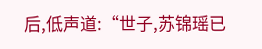后,低声道:“世子,苏锦瑶已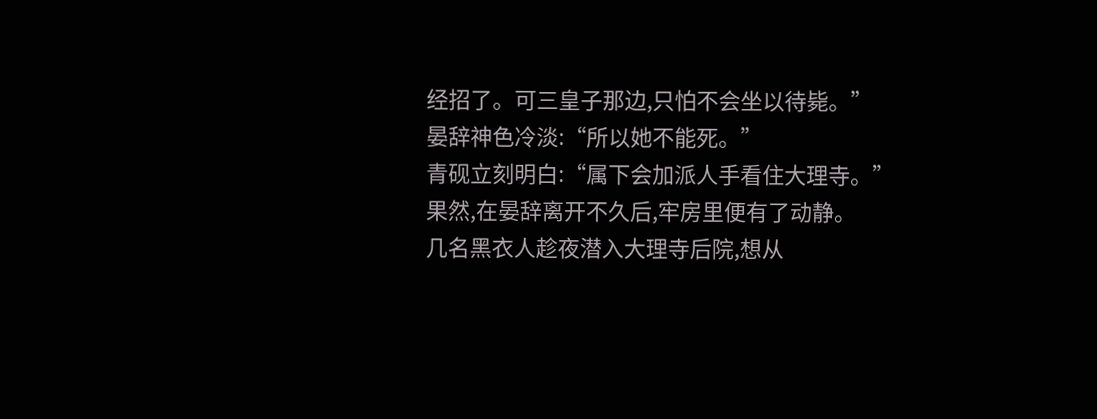经招了。可三皇子那边,只怕不会坐以待毙。”
晏辞神色冷淡:“所以她不能死。”
青砚立刻明白:“属下会加派人手看住大理寺。”
果然,在晏辞离开不久后,牢房里便有了动静。
几名黑衣人趁夜潜入大理寺后院,想从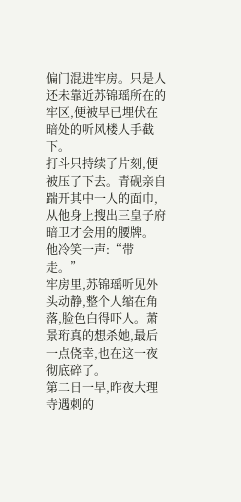偏门混进牢房。只是人还未靠近苏锦瑶所在的牢区,便被早已埋伏在暗处的听风楼人手截下。
打斗只持续了片刻,便被压了下去。青砚亲自踹开其中一人的面巾,从他身上搜出三皇子府暗卫才会用的腰牌。
他冷笑一声:“带走。”
牢房里,苏锦瑶听见外头动静,整个人缩在角落,脸色白得吓人。萧景珩真的想杀她,最后一点侥幸,也在这一夜彻底碎了。
第二日一早,昨夜大理寺遇刺的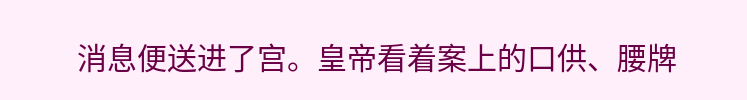消息便送进了宫。皇帝看着案上的口供、腰牌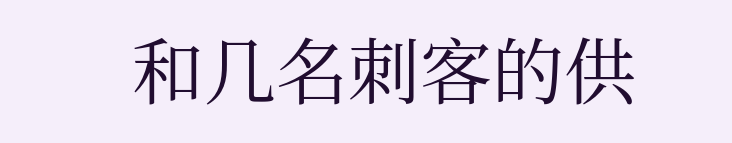和几名刺客的供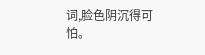词,脸色阴沉得可怕。